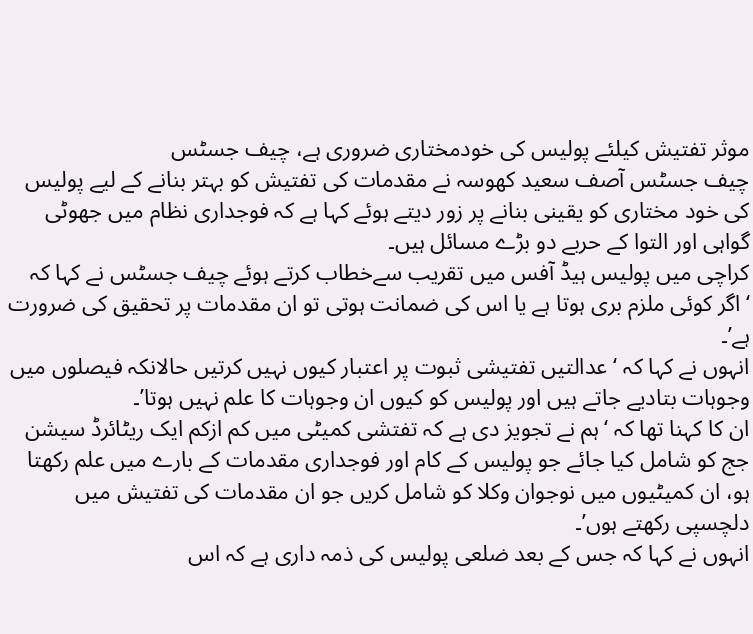موثر تفتیش کیلئے پولیس کی خودمختاری ضروری ہے، چیف جسٹس
چیف جسٹس آصف سعید کھوسہ نے مقدمات کی تفتیش کو بہتر بنانے کے لیے پولیس کی خود مختاری کو یقینی بنانے پر زور دیتے ہوئے کہا ہے کہ فوجداری نظام میں جھوٹی گواہی اور التوا کے حربے دو بڑے مسائل ہیں۔
کراچی میں پولیس ہیڈ آفس میں تقریب سےخطاب کرتے ہوئے چیف جسٹس نے کہا کہ ‘اگر کوئی ملزم بری ہوتا ہے یا اس کی ضمانت ہوتی تو ان مقدمات پر تحقیق کی ضرورت ہے’۔
انہوں نے کہا کہ ‘عدالتیں تفتیشی ثبوت پر اعتبار کیوں نہیں کرتیں حالانکہ فیصلوں میں وجوہات بتادیے جاتے ہیں اور پولیس کو کیوں ان وجوہات کا علم نہیں ہوتا’۔
ان کا کہنا تھا کہ ‘ہم نے تجویز دی ہے کہ تفتشی کمیٹی میں کم ازکم ایک ریٹائرڈ سیشن جج کو شامل کیا جائے جو پولیس کے کام اور فوجداری مقدمات کے بارے میں علم رکھتا ہو، ان کمیٹیوں میں نوجوان وکلا کو شامل کریں جو ان مقدمات کی تفتیش میں دلچسپی رکھتے ہوں’۔
انہوں نے کہا کہ جس کے بعد ضلعی پولیس کی ذمہ داری ہے کہ اس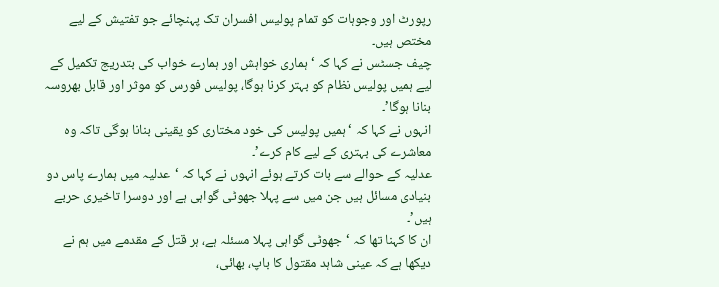رپورٹ اور وجوہات کو تمام پولیس افسران تک پہنچائے جو تفتیش کے لیے مختص ہیں۔
چیف جسٹس نے کہا کہ ‘ہماری خواہش اور ہمارے خواب کی بتدریج تکمیل کے لیے ہمیں پولیس نظام کو بہتر کرنا ہوگا، پولیس فورس کو موثر اور قابل بھروسہ بنانا ہوگا’۔
انہوں نے کہا کہ ‘ہمیں پولیس کی خود مختاری کو یقینی بنانا ہوگی تاکہ وہ معاشرے کی بہتری کے لیے کام کرے’۔
عدلیہ کے حوالے سے بات کرتے ہوئے انہوں نے کہا کہ ‘عدلیہ میں ہمارے پاس دو بنیادی مسائل ہیں جن میں سے پہلا جھوٹی گواہی ہے اور دوسرا تاخیری حربے ہیں’۔
ان کا کہنا تھا کہ ‘جھوٹی گواہی پہلا مسئلہ ہے، ہر قتل کے مقدمے میں ہم نے دیکھا ہے کہ عینی شاہد مقتول کا باپ، بھائی،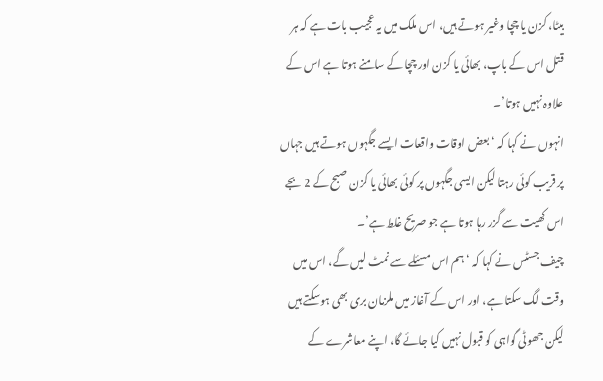بیٹا، کزن یا چچا وغیر ہوتے ہیں، اس ملک میں یہ عجیب بات ہے کہ ہر قتل اس کے باپ، بھائی یا کزن اور چچا کے سامنے ہوتا ہے اس کے علاوہ نہیں ہوتا’۔
انہوں نے کہا کہ ‘بعض اوقات واقعات ایسے جگہوں ہوتے ہیں جہاں پر قریب کوئی رہتا لیکن ایسی جگہوں پر کوئی بھائی یا کزن صبح کے 2 بجے اس کھیت سے گزر رہا ہوتا ہے جو صریح غلط ہے’۔
چیف جسٹس نے کہا کہ ‘ہم اس مسئلے سے نمٹ لیں گے، اس میں وقت لگ سکتا ہے، اور اس کے آغاز میں ملزمان بری بھی ہوسکتے ہیں لیکن جھوٹی گواہی کو قبول نہیں کیا جائے گا، اپنے معاشرے کے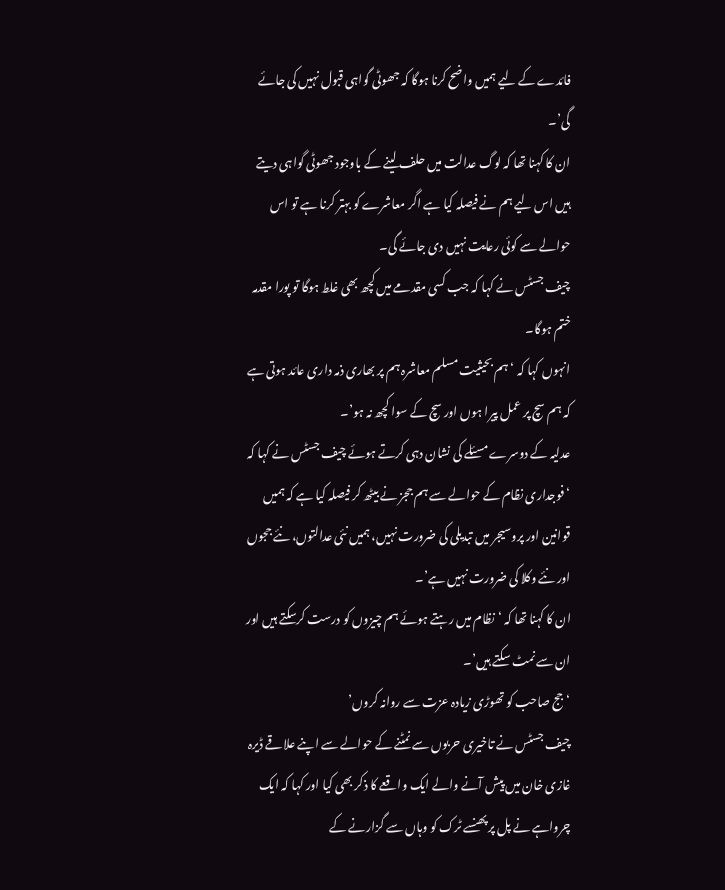فائدے کے لیے ہمیں واضح کرنا ہوگا کہ جھوٹی گواہی قبول نہیں کی جائے گی’۔
ان کا کہنا تھا کہ لوگ عدالت میں حلف لینے کے باوجود جھوٹی گواہی دیتے ہیں اس لیے ہم نے فیصلہ کیا ہے اگر معاشرے کو بہتر کرنا ہے تو اس حوالے سے کوئی رعایت نہیں دی جائے گی۔
چیف جسٹس نے کہا کہ جب کسی مقدمے میں کچھ بھی غلط ہوگا تو پورا مقدمہ ختم ہوگا۔
انہوں کہا کہ ‘ہم بحیثیت مسلم معاشرہ ہم پر بھاری ذمہ داری عائد ہوتی ہے کہ ہم سچ پر عمل پیرا ہوں اور سچ کے سوا کچھ نہ ہو’۔
عدلیہ کے دوسرے مسئلے کی نشان دہی کرتے ہوئے چیف جسٹس نے کہا کہ ‘فوجداری نظام کے حوالے سے ہم ججز نے بیٹھ کر فیصلہ کیا ہے کہ ہمیں قوانین اور پروسیجر میں تبدیلی کی ضرورت نہیں، ہمیں نئی عدالتوں، نئے ججوں اور نئے وکلا کی ضرورت نہیں ہے’۔
ان کا کہنا تھا کہ ‘نظام میں رہتے ہوئے ہم چیزوں کو درست کرسکتے ہیں اور ان سے نمٹ سکتے ہیں’۔
‘جج صاحب کو تھوڑی زیادہ عزت سے روانہ کروں’
چیف جسٹس نے تاخیری حربوں سے نمٹنے کے حوالے سے اپنے علاقے ڈیرہ غازی خان میں پیش آنے والے ایک واقعے کا ذکر بھی کیا اور کہا کہ ایک چرواہے نے پل پر پھنسے ٹرک کو وہاں سے گزارنے کے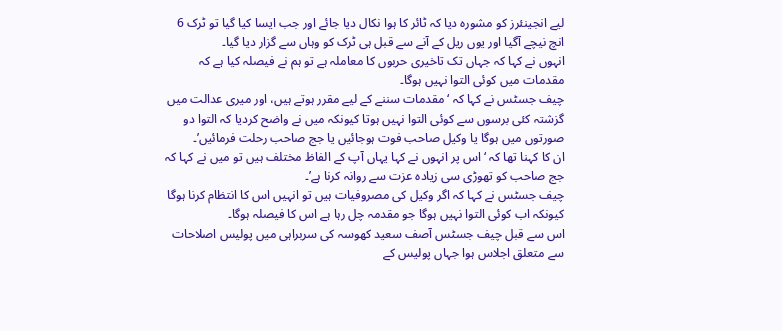لیے انجینئرز کو مشورہ دیا کہ ٹائر کا ہوا نکال دیا جائے اور جب ایسا کیا گیا تو ٹرک 6 انچ نیچے آگیا اور یوں ریل کے آنے سے قبل ہی ٹرک کو وہاں سے گزار دیا گیا۔
انہوں نے کہا کہ جہاں تک تاخیری حربوں کا معاملہ ہے تو ہم نے فیصلہ کیا ہے کہ مقدمات میں کوئی التوا نہیں ہوگا۔
چیف جسٹس نے کہا کہ ‘مقدمات سننے کے لیے مقرر ہوتے ہیں، اور میری عدالت میں گزشتہ کئی برسوں سے کوئی التوا نہیں ہوتا کیونکہ میں نے واضح کردیا کہ التوا دو صورتوں میں ہوگا یا وکیل صاحب فوت ہوجائیں یا جج صاحب رحلت فرمائیں’۔
ان کا کہنا تھا کہ ‘اس پر انہوں نے کہا یہاں آپ کے الفاظ مختلف ہیں تو میں نے کہا کہ جج صاحب کو تھوڑی سی زیادہ عزت سے روانہ کرنا ہے’۔
چیف جسٹس نے کہا کہ اگر وکیل کی مصروفیات ہیں تو انہیں اس کا انتظام کرنا ہوگا کیونکہ اب کوئی التوا نہیں ہوگا جو مقدمہ چل رہا ہے اس کا فیصلہ ہوگا۔
اس سے قبل چیف جسٹس آصف سعید کھوسہ کی سربراہی میں پولیس اصلاحات سے متعلق اجلاس ہوا جہاں پولیس کے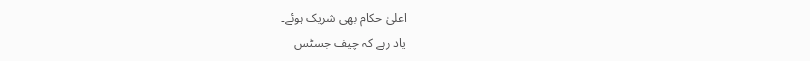اعلیٰ حکام بھی شریک ہوئے۔
یاد رہے کہ چیف جسٹس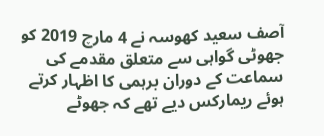آصف سعید کھوسہ نے 4 مارچ 2019 کو جھوٹی گواہی سے متعلق مقدمے کی سماعت کے دوران برہمی کا اظہار کرتے ہوئے ریمارکس دیے تھے کہ جھوٹے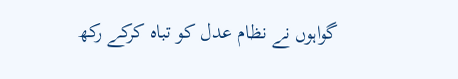گواہوں نے نظام عدل کو تباہ کرکے رکھ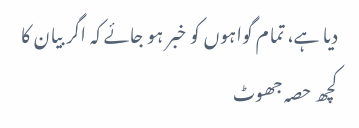دیا ہے، تمام گواہوں کو خبر ہو جائے کہ اگر بیان کا کچھ حصہ جھوٹ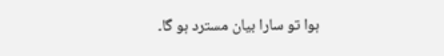ہوا تو سارا بیان مسترد ہو گا۔